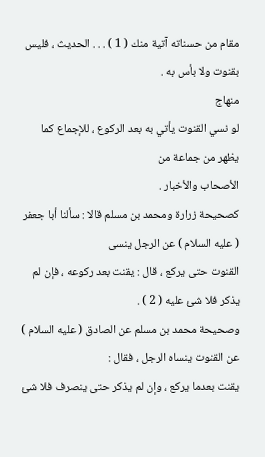مقام من حسناته آتية منك ( 1 ) . . . الحديث ، فليس بقنوت ولا بأس به .
منهاج
لو نسي القنوت يأتي به بعد الركوع ، للإجماع كما يظهر من جماعة من
الأصحاب والأخبار .
كصحيحة زرارة ومحمد بن مسلم قالا : سألنا أبا جعفر ( عليه السلام ) عن الرجل ينسى
القنوت حتى يركع ، قال : يقنت بعد ركوعه ، فإن لم يذكر فلا شئ عليه ( 2 ) .
وصحيحة محمد بن مسلم عن الصادق ( عليه السلام ) عن القنوت ينساه الرجل ، فقال :
يقنت بعدما يركع ، وإن لم يذكر حتى ينصرف فلا شئ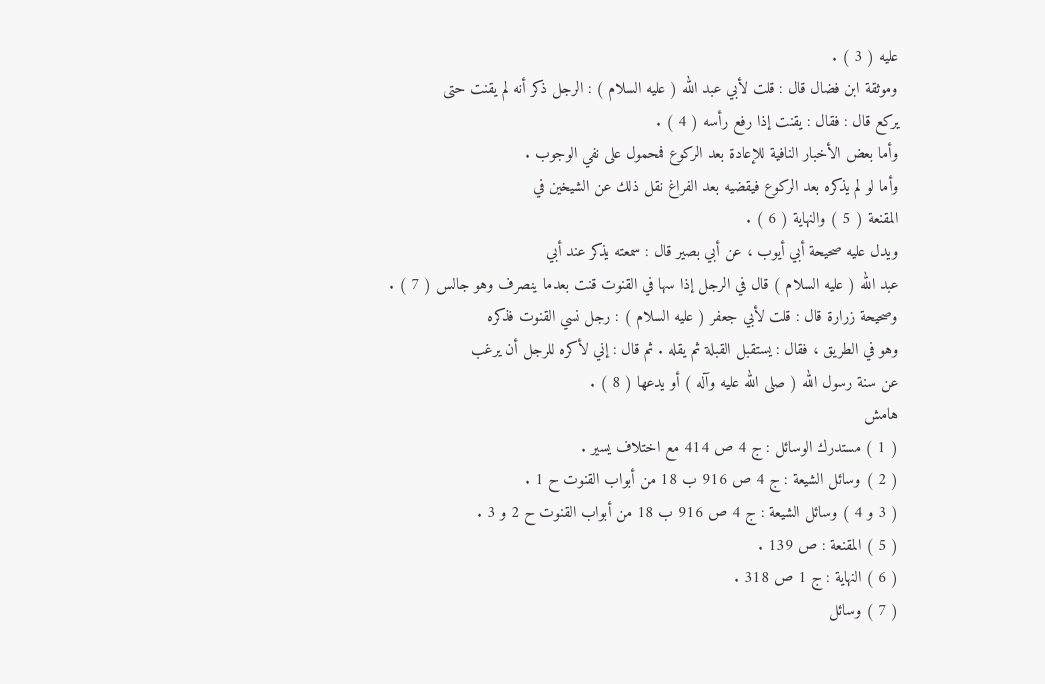عليه ( 3 ) .
وموثقة ابن فضال قال : قلت لأبي عبد الله ( عليه السلام ) : الرجل ذكر أنه لم يقنت حتى
يركع قال : فقال : يقنت إذا رفع رأسه ( 4 ) .
وأما بعض الأخبار النافية للإعادة بعد الركوع فمحمول على نفي الوجوب .
وأما لو لم يذكره بعد الركوع فيقضيه بعد الفراغ نقل ذلك عن الشيخين في
المقنعة ( 5 ) والنهاية ( 6 ) .
ويدل عليه صحيحة أبي أيوب ، عن أبي بصير قال : سمعته يذكر عند أبي
عبد الله ( عليه السلام ) قال في الرجل إذا سها في القنوت قنت بعدما ينصرف وهو جالس ( 7 ) .
وصحيحة زرارة قال : قلت لأبي جعفر ( عليه السلام ) : رجل نسي القنوت فذكره
وهو في الطريق ، فقال : يستقبل القبلة ثم يقله . ثم قال : إني لأكره للرجل أن يرغب
عن سنة رسول الله ( صلى الله عليه وآله ) أو يدعها ( 8 ) .
هامش
( 1 ) مستدرك الوسائل : ج 4 ص 414 مع اختلاف يسير .
( 2 ) وسائل الشيعة : ج 4 ص 916 ب 18 من أبواب القنوت ح 1 .
( 3 و 4 ) وسائل الشيعة : ج 4 ص 916 ب 18 من أبواب القنوت ح 2 و 3 .
( 5 ) المقنعة : ص 139 .
( 6 ) النهاية : ج 1 ص 318 .
( 7 ) وسائل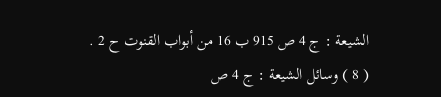الشيعة : ج 4 ص 915 ب 16 من أبواب القنوت ح 2 .
( 8 ) وسائل الشيعة : ج 4 ص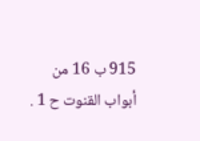915 ب 16 من أبواب القنوت ح 1 .